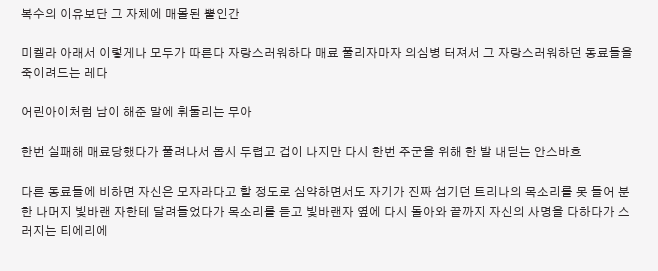복수의 이유보단 그 자체에 매몰된 뿔인간

미켈라 아래서 이렇게나 모두가 따른다 자랑스러워하다 매료 풀리자마자 의심병 터져서 그 자랑스러워하던 동료들을 죽이려드는 레다

어린아이처럼 남이 해준 말에 휘둘리는 무아

한번 실패해 매료당했다가 풀려나서 몹시 두렵고 겁이 나지만 다시 한번 주군을 위해 한 발 내딛는 안스바흐

다른 동료들에 비하면 자신은 모자라다고 할 정도로 심약하면서도 자기가 진짜 섬기던 트리나의 목소리를 못 들어 분한 나머지 빛바랜 자한테 달려들었다가 목소리를 듣고 빛바랜자 옆에 다시 돌아와 끝까지 자신의 사명을 다하다가 스러지는 티에리에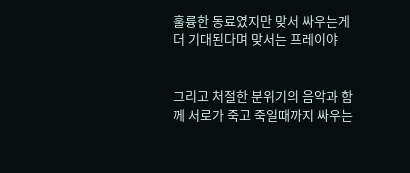훌륭한 동료였지만 맞서 싸우는게 더 기대된다며 맞서는 프레이야


그리고 처절한 분위기의 음악과 함께 서로가 죽고 죽일때까지 싸우는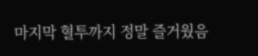마지막 혈투까지 정말 즐거웠음